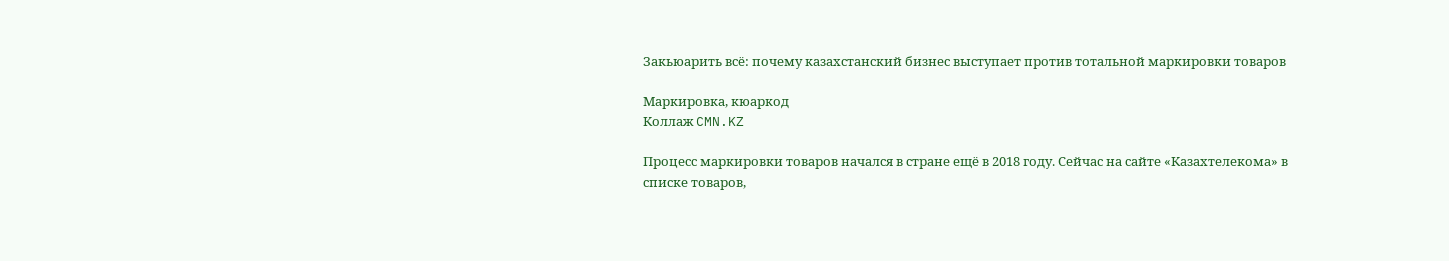Закьюарить всё: почему казахстанский бизнес выступает против тотальной маркировки товаров

Маркировка, кюаркод
Коллаж CMN.KZ

Процесс маркировки товаров начался в стране ещё в 2018 году. Сейчас на сайте «Казахтелекома» в списке товаров,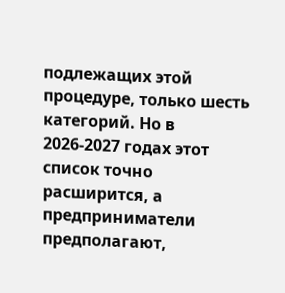подлежащих этой процедуре, только шесть категорий. Но в 2026-2027 годах этот список точно расширится, а предприниматели предполагают,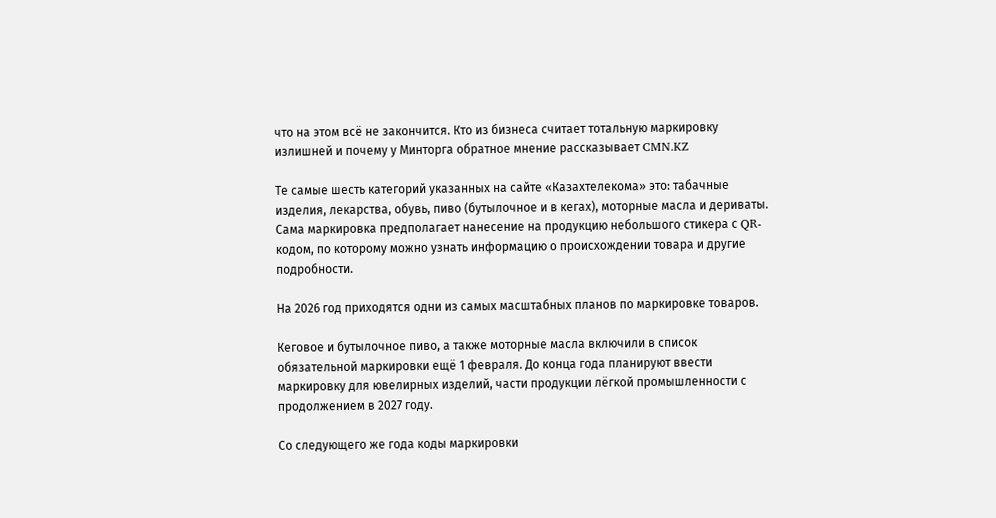что на этом всё не закончится. Кто из бизнеса считает тотальную маркировку излишней и почему у Минторга обратное мнение рассказывает CMN.KZ

Те самые шесть категорий указанных на сайте «Казахтелекома» это: табачные изделия, лекарства, обувь, пиво (бутылочное и в кегах), моторные масла и дериваты. Сама маркировка предполагает нанесение на продукцию небольшого стикера с QR-кодом, по которому можно узнать информацию о происхождении товара и другие подробности.

На 2026 год приходятся одни из самых масштабных планов по маркировке товаров.

Кеговое и бутылочное пиво, а также моторные масла включили в список обязательной маркировки ещё 1 февраля. До конца года планируют ввести маркировку для ювелирных изделий, части продукции лёгкой промышленности с продолжением в 2027 году.

Со следующего же года коды маркировки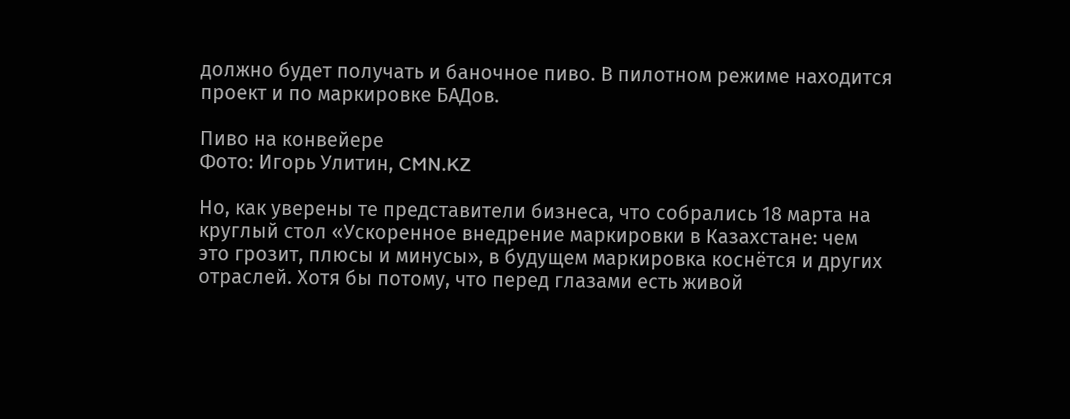должно будет получать и баночное пиво. В пилотном режиме находится проект и по маркировке БАДов.

Пиво на конвейере
Фото: Игорь Улитин, CMN.KZ

Но, как уверены те представители бизнеса, что собрались 18 марта на круглый стол «Ускоренное внедрение маркировки в Казахстане: чем это грозит, плюсы и минусы», в будущем маркировка коснётся и других отраслей. Хотя бы потому, что перед глазами есть живой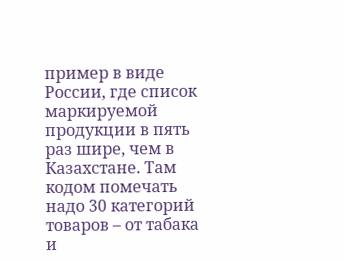пример в виде России, где список маркируемой продукции в пять раз шире, чем в Казахстане. Там кодом помечать надо 30 категорий товаров – от табака и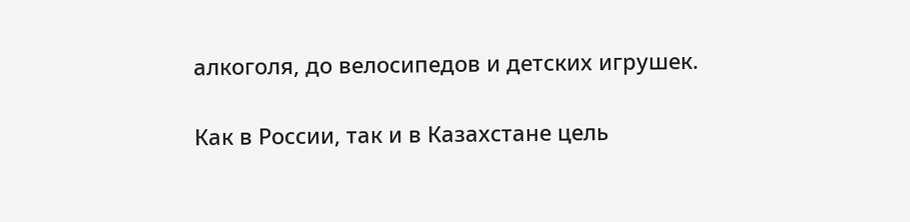алкоголя, до велосипедов и детских игрушек.

Как в России, так и в Казахстане цель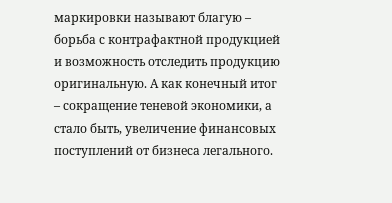маркировки называют благую – борьба с контрафактной продукцией и возможность отследить продукцию оригинальную. А как конечный итог – сокращение теневой экономики, а стало быть, увеличение финансовых поступлений от бизнеса легального.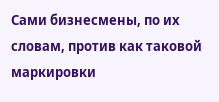Сами бизнесмены, по их словам, против как таковой маркировки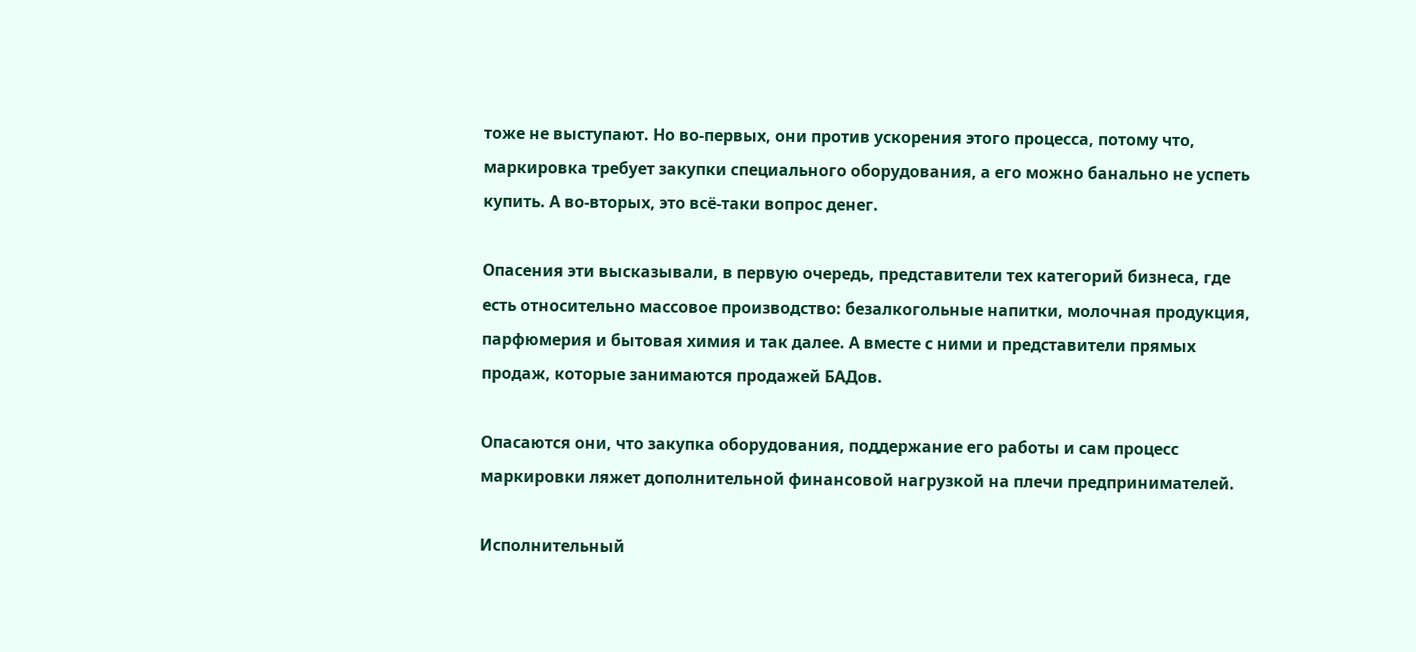тоже не выступают. Но во-первых, они против ускорения этого процесса, потому что, маркировка требует закупки специального оборудования, а его можно банально не успеть купить. А во-вторых, это всё-таки вопрос денег.

Опасения эти высказывали, в первую очередь, представители тех категорий бизнеса, где есть относительно массовое производство: безалкогольные напитки, молочная продукция, парфюмерия и бытовая химия и так далее. А вместе с ними и представители прямых продаж, которые занимаются продажей БАДов.

Опасаются они, что закупка оборудования, поддержание его работы и сам процесс маркировки ляжет дополнительной финансовой нагрузкой на плечи предпринимателей.

Исполнительный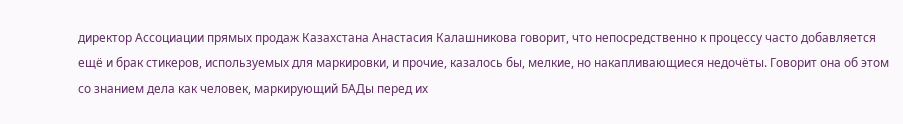директор Ассоциации прямых продаж Казахстана Анастасия Калашникова говорит, что непосредственно к процессу часто добавляется ещё и брак стикеров, используемых для маркировки, и прочие, казалось бы, мелкие, но накапливающиеся недочёты. Говорит она об этом со знанием дела как человек, маркирующий БАДы перед их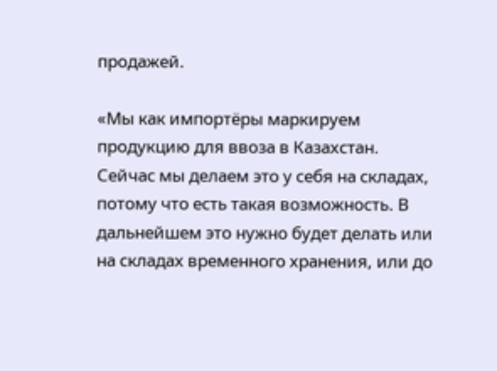продажей.

«Мы как импортёры маркируем продукцию для ввоза в Казахстан. Сейчас мы делаем это у себя на складах, потому что есть такая возможность. В дальнейшем это нужно будет делать или на складах временного хранения, или до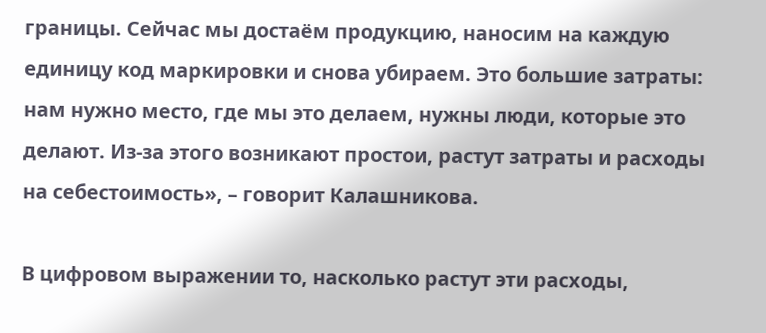границы. Сейчас мы достаём продукцию, наносим на каждую единицу код маркировки и снова убираем. Это большие затраты: нам нужно место, где мы это делаем, нужны люди, которые это делают. Из-за этого возникают простои, растут затраты и расходы на себестоимость», – говорит Калашникова.

В цифровом выражении то, насколько растут эти расходы,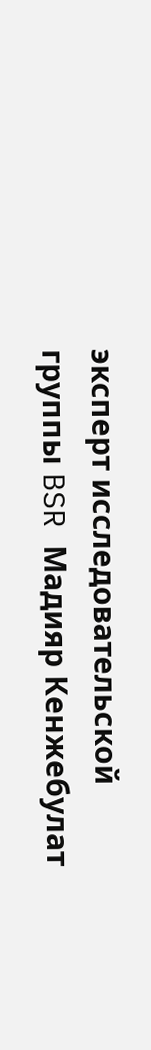эксперт исследовательской группы BSR Мадияр Кенжебулат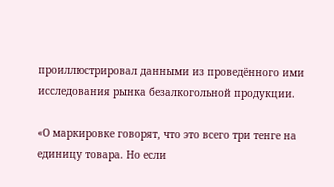проиллюстрировал данными из проведённого ими исследования рынка безалкогольной продукции.

«О маркировке говорят, что это всего три тенге на единицу товара. Но если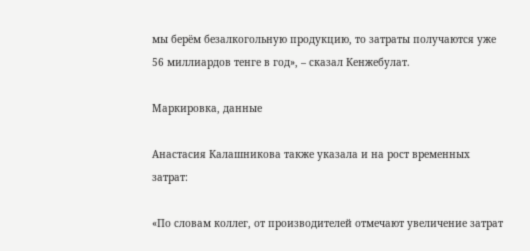мы берём безалкогольную продукцию, то затраты получаются уже 56 миллиардов тенге в год», – сказал Кенжебулат.

Маркировка, данные

Анастасия Калашникова также указала и на рост временных затрат:

«По словам коллег, от производителей отмечают увеличение затрат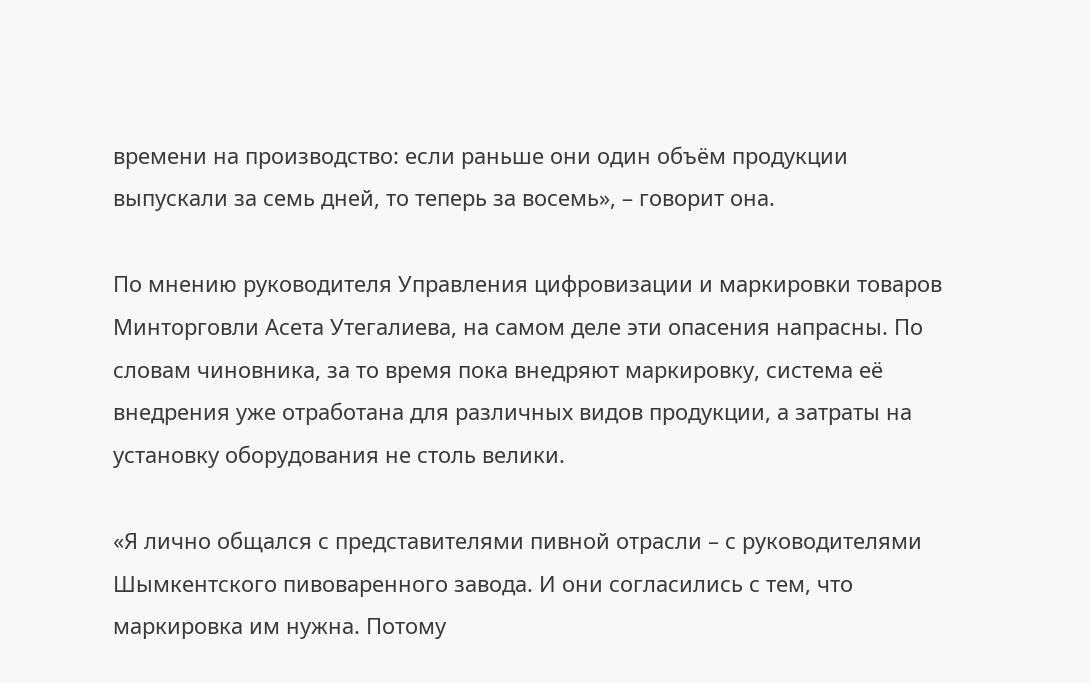времени на производство: если раньше они один объём продукции выпускали за семь дней, то теперь за восемь», – говорит она.

По мнению руководителя Управления цифровизации и маркировки товаров Минторговли Асета Утегалиева, на самом деле эти опасения напрасны. По словам чиновника, за то время пока внедряют маркировку, система её внедрения уже отработана для различных видов продукции, а затраты на установку оборудования не столь велики.

«Я лично общался с представителями пивной отрасли – с руководителями Шымкентского пивоваренного завода. И они согласились с тем, что маркировка им нужна. Потому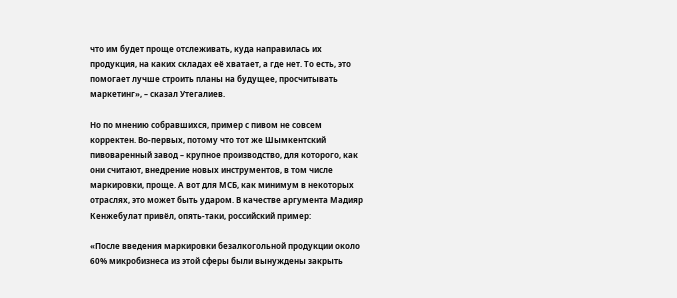что им будет проще отслеживать, куда направилась их продукция, на каких складах её хватает, а где нет. То есть, это помогает лучше строить планы на будущее, просчитывать маркетинг», – сказал Утегалиев.

Но по мнению собравшихся, пример с пивом не совсем корректен. Во-первых, потому что тот же Шымкентский пивоваренный завод – крупное производство, для которого, как они считают, внедрение новых инструментов, в том числе маркировки, проще. А вот для МСБ, как минимум в некоторых отраслях, это может быть ударом. В качестве аргумента Мадияр Кенжебулат привёл, опять-таки, российский пример:

«После введения маркировки безалкогольной продукции около 60% микробизнеса из этой сферы были вынуждены закрыть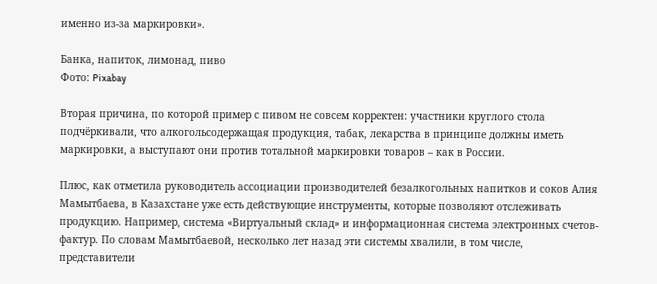именно из-за маркировки».

Банка, напиток, лимонад, пиво
Фото: Pixabay

Вторая причина, по которой пример с пивом не совсем корректен: участники круглого стола подчёркивали, что алкогольсодержащая продукция, табак, лекарства в принципе должны иметь маркировки, а выступают они против тотальной маркировки товаров – как в России.

Плюс, как отметила руководитель ассоциации производителей безалкогольных напитков и соков Алия Мамытбаева, в Казахстане уже есть действующие инструменты, которые позволяют отслеживать продукцию. Например, система «Виртуальный склад» и информационная система электронных счетов-фактур. По словам Мамытбаевой, несколько лет назад эти системы хвалили, в том числе, представители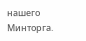нашего Минторга.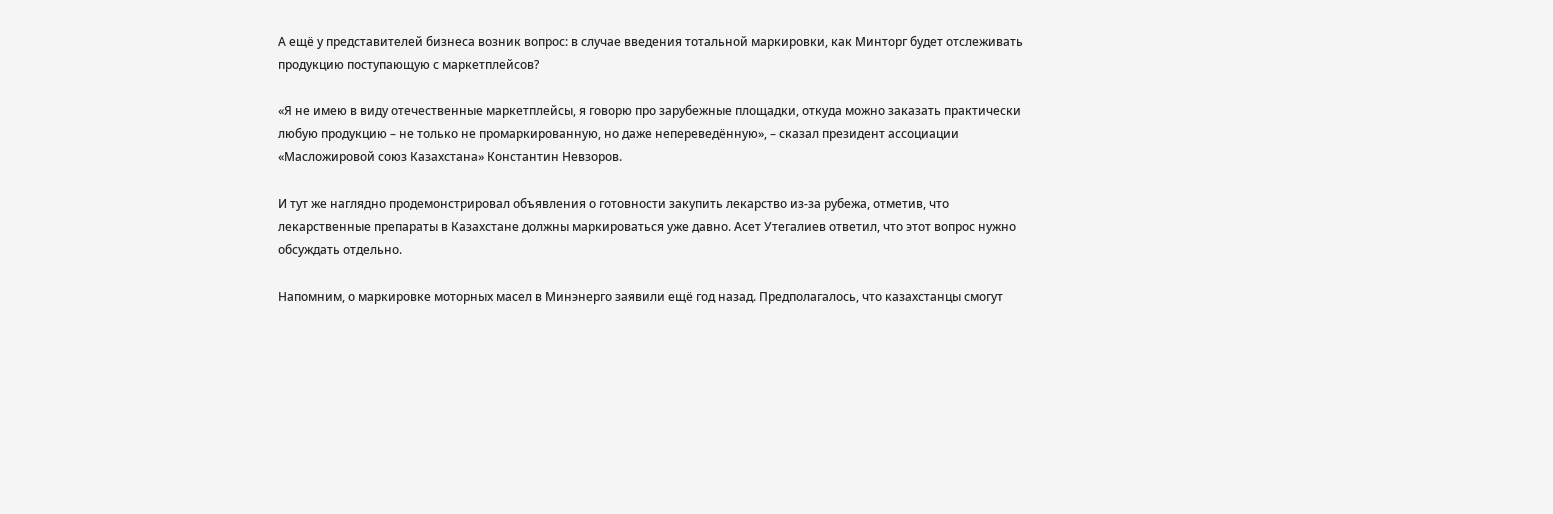А ещё у представителей бизнеса возник вопрос: в случае введения тотальной маркировки, как Минторг будет отслеживать продукцию поступающую с маркетплейсов?

«Я не имею в виду отечественные маркетплейсы, я говорю про зарубежные площадки, откуда можно заказать практически любую продукцию – не только не промаркированную, но даже непереведённую», – сказал президент ассоциации «Масложировой союз Казахстана» Константин Невзоров.

И тут же наглядно продемонстрировал объявления о готовности закупить лекарство из-за рубежа, отметив, что лекарственные препараты в Казахстане должны маркироваться уже давно. Асет Утегалиев ответил, что этот вопрос нужно обсуждать отдельно.

Напомним, о маркировке моторных масел в Минэнерго заявили ещё год назад. Предполагалось, что казахстанцы смогут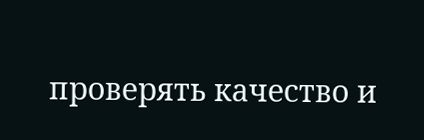проверять качество и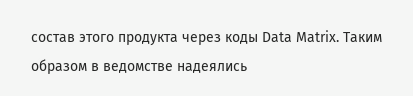состав этого продукта через коды Data Matrix. Таким образом в ведомстве надеялись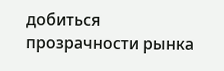добиться прозрачности рынка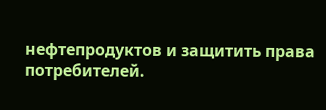нефтепродуктов и защитить права потребителей.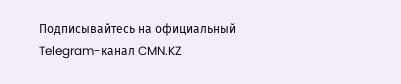Подписывайтесь на официальный Telegram-канал CMN.KZ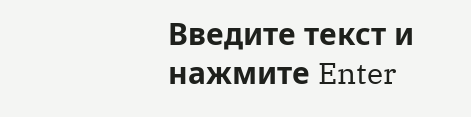Введите текст и нажмите Enter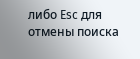либо Esc для отмены поиска